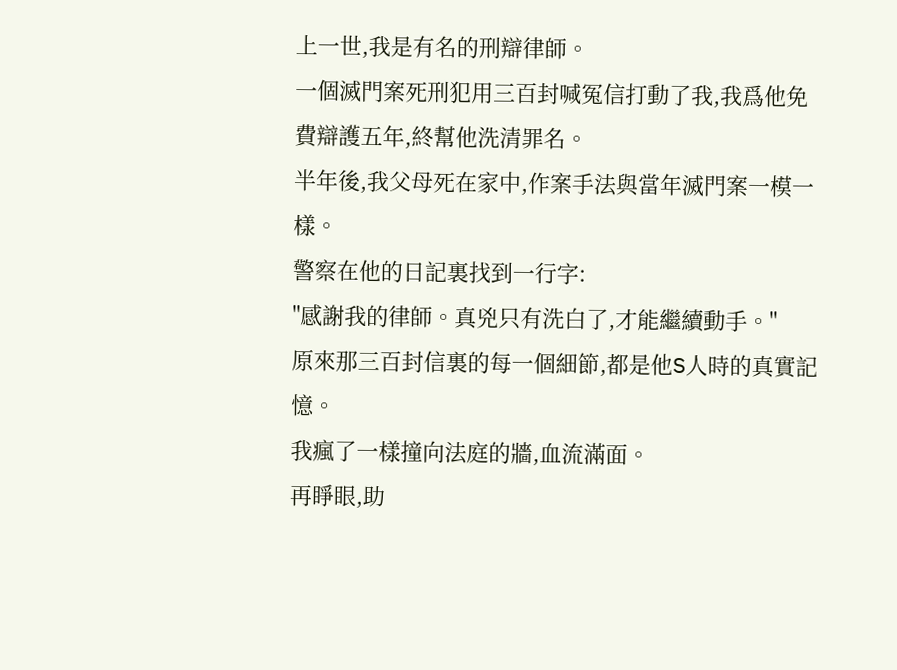上一世,我是有名的刑辯律師。
一個滅門案死刑犯用三百封喊冤信打動了我,我爲他免費辯護五年,終幫他洗清罪名。
半年後,我父母死在家中,作案手法與當年滅門案一模一樣。
警察在他的日記裏找到一行字:
"感謝我的律師。真兇只有洗白了,才能繼續動手。"
原來那三百封信裏的每一個細節,都是他S人時的真實記憶。
我瘋了一樣撞向法庭的牆,血流滿面。
再睜眼,助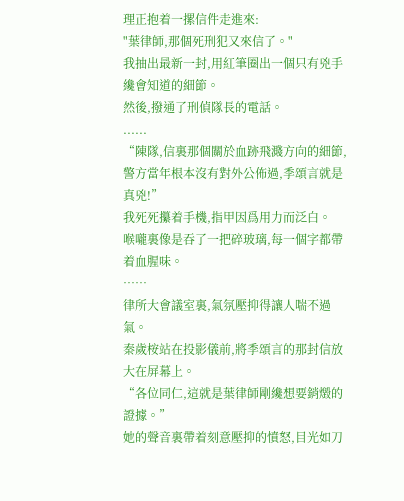理正抱着一摞信件走進來:
"葉律師,那個死刑犯又來信了。"
我抽出最新一封,用紅筆圈出一個只有兇手纔會知道的細節。
然後,撥通了刑偵隊長的電話。
......
“陳隊,信裏那個關於血跡飛濺方向的細節,警方當年根本沒有對外公佈過,季頌言就是真兇!”
我死死攥着手機,指甲因爲用力而泛白。
喉嚨裏像是吞了一把碎玻璃,每一個字都帶着血腥味。
……
律所大會議室裏,氣氛壓抑得讓人喘不過氣。
秦歲桉站在投影儀前,將季頌言的那封信放大在屏幕上。
“各位同仁,這就是葉律師剛纔想要銷燬的證據。”
她的聲音裏帶着刻意壓抑的憤怒,目光如刀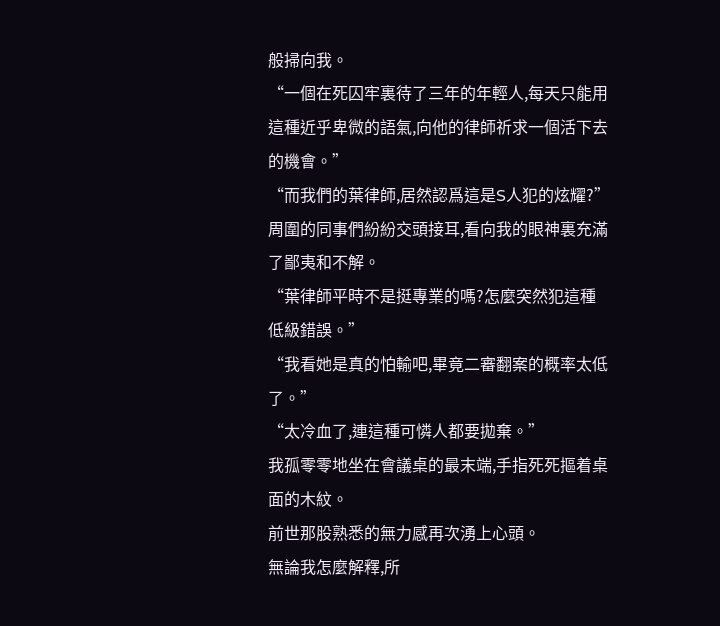般掃向我。
“一個在死囚牢裏待了三年的年輕人,每天只能用這種近乎卑微的語氣,向他的律師祈求一個活下去的機會。”
“而我們的葉律師,居然認爲這是S人犯的炫耀?”
周圍的同事們紛紛交頭接耳,看向我的眼神裏充滿了鄙夷和不解。
“葉律師平時不是挺專業的嗎?怎麼突然犯這種低級錯誤。”
“我看她是真的怕輸吧,畢竟二審翻案的概率太低了。”
“太冷血了,連這種可憐人都要拋棄。”
我孤零零地坐在會議桌的最末端,手指死死摳着桌面的木紋。
前世那股熟悉的無力感再次湧上心頭。
無論我怎麼解釋,所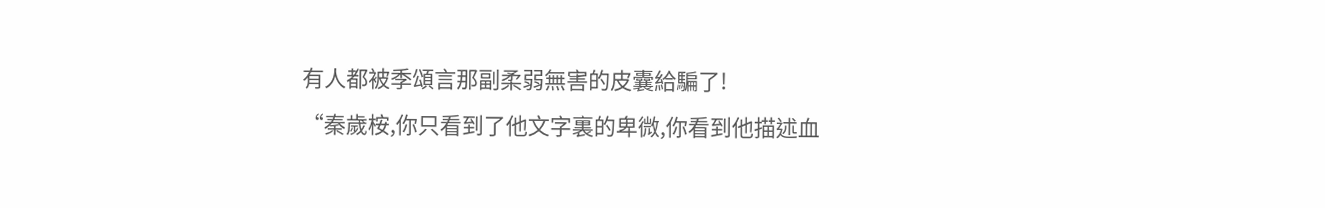有人都被季頌言那副柔弱無害的皮囊給騙了!
“秦歲桉,你只看到了他文字裏的卑微,你看到他描述血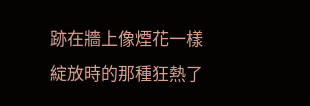跡在牆上像煙花一樣綻放時的那種狂熱了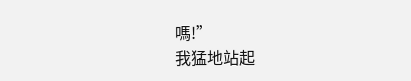嗎!”
我猛地站起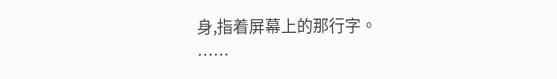身,指着屏幕上的那行字。
……